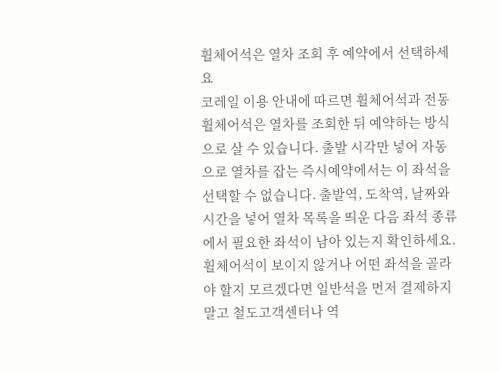휠체어석은 열차 조회 후 예약에서 선택하세요
코레일 이용 안내에 따르면 휠체어석과 전동휠체어석은 열차를 조회한 뒤 예약하는 방식으로 살 수 있습니다. 출발 시각만 넣어 자동으로 열차를 잡는 즉시예약에서는 이 좌석을 선택할 수 없습니다. 출발역, 도착역, 날짜와 시간을 넣어 열차 목록을 띄운 다음 좌석 종류에서 필요한 좌석이 남아 있는지 확인하세요.
휠체어석이 보이지 않거나 어떤 좌석을 골라야 할지 모르겠다면 일반석을 먼저 결제하지 말고 철도고객센터나 역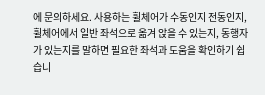에 문의하세요. 사용하는 휠체어가 수동인지 전동인지, 휠체어에서 일반 좌석으로 옮겨 앉을 수 있는지, 동행자가 있는지를 말하면 필요한 좌석과 도움을 확인하기 쉽습니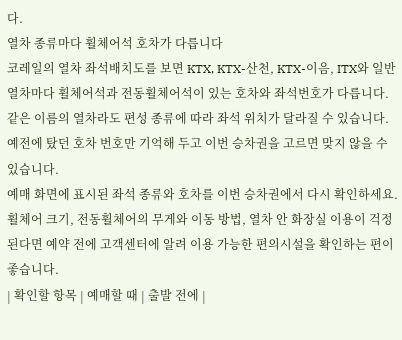다.
열차 종류마다 휠체어석 호차가 다릅니다
코레일의 열차 좌석배치도를 보면 KTX, KTX-산천, KTX-이음, ITX와 일반열차마다 휠체어석과 전동휠체어석이 있는 호차와 좌석번호가 다릅니다. 같은 이름의 열차라도 편성 종류에 따라 좌석 위치가 달라질 수 있습니다. 예전에 탔던 호차 번호만 기억해 두고 이번 승차권을 고르면 맞지 않을 수 있습니다.
예매 화면에 표시된 좌석 종류와 호차를 이번 승차권에서 다시 확인하세요. 휠체어 크기, 전동휠체어의 무게와 이동 방법, 열차 안 화장실 이용이 걱정된다면 예약 전에 고객센터에 알려 이용 가능한 편의시설을 확인하는 편이 좋습니다.
| 확인할 항목 | 예매할 때 | 출발 전에 |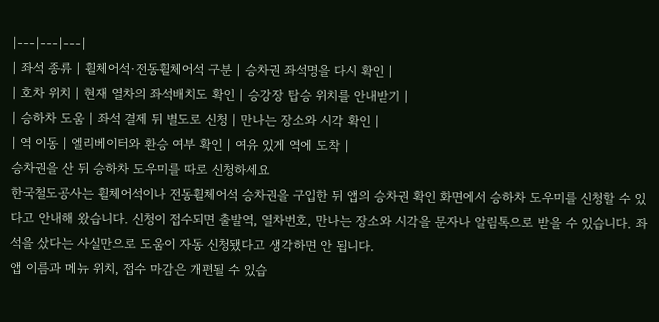|---|---|---|
| 좌석 종류 | 휠체어석·전동휠체어석 구분 | 승차권 좌석명을 다시 확인 |
| 호차 위치 | 현재 열차의 좌석배치도 확인 | 승강장 탑승 위치를 안내받기 |
| 승하차 도움 | 좌석 결제 뒤 별도로 신청 | 만나는 장소와 시각 확인 |
| 역 이동 | 엘리베이터와 환승 여부 확인 | 여유 있게 역에 도착 |
승차권을 산 뒤 승하차 도우미를 따로 신청하세요
한국철도공사는 휠체어석이나 전동휠체어석 승차권을 구입한 뒤 앱의 승차권 확인 화면에서 승하차 도우미를 신청할 수 있다고 안내해 왔습니다. 신청이 접수되면 출발역, 열차번호, 만나는 장소와 시각을 문자나 알림톡으로 받을 수 있습니다. 좌석을 샀다는 사실만으로 도움이 자동 신청됐다고 생각하면 안 됩니다.
앱 이름과 메뉴 위치, 접수 마감은 개편될 수 있습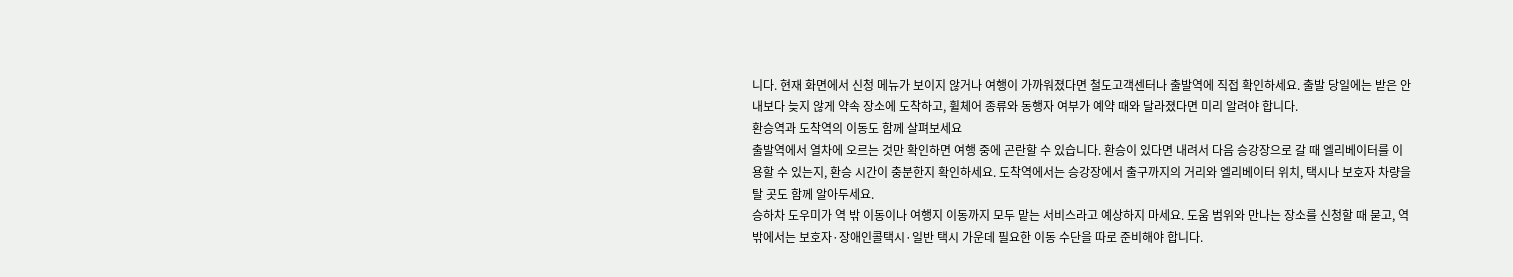니다. 현재 화면에서 신청 메뉴가 보이지 않거나 여행이 가까워졌다면 철도고객센터나 출발역에 직접 확인하세요. 출발 당일에는 받은 안내보다 늦지 않게 약속 장소에 도착하고, 휠체어 종류와 동행자 여부가 예약 때와 달라졌다면 미리 알려야 합니다.
환승역과 도착역의 이동도 함께 살펴보세요
출발역에서 열차에 오르는 것만 확인하면 여행 중에 곤란할 수 있습니다. 환승이 있다면 내려서 다음 승강장으로 갈 때 엘리베이터를 이용할 수 있는지, 환승 시간이 충분한지 확인하세요. 도착역에서는 승강장에서 출구까지의 거리와 엘리베이터 위치, 택시나 보호자 차량을 탈 곳도 함께 알아두세요.
승하차 도우미가 역 밖 이동이나 여행지 이동까지 모두 맡는 서비스라고 예상하지 마세요. 도움 범위와 만나는 장소를 신청할 때 묻고, 역 밖에서는 보호자·장애인콜택시·일반 택시 가운데 필요한 이동 수단을 따로 준비해야 합니다.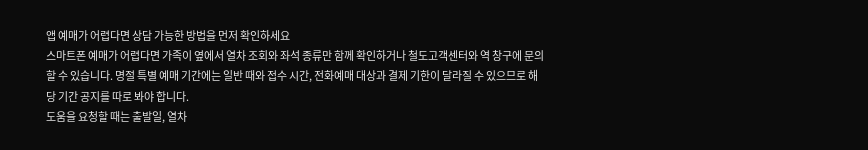앱 예매가 어렵다면 상담 가능한 방법을 먼저 확인하세요
스마트폰 예매가 어렵다면 가족이 옆에서 열차 조회와 좌석 종류만 함께 확인하거나 철도고객센터와 역 창구에 문의할 수 있습니다. 명절 특별 예매 기간에는 일반 때와 접수 시간, 전화예매 대상과 결제 기한이 달라질 수 있으므로 해당 기간 공지를 따로 봐야 합니다.
도움을 요청할 때는 출발일, 열차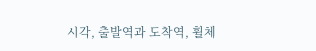시각, 출발역과 도착역, 휠체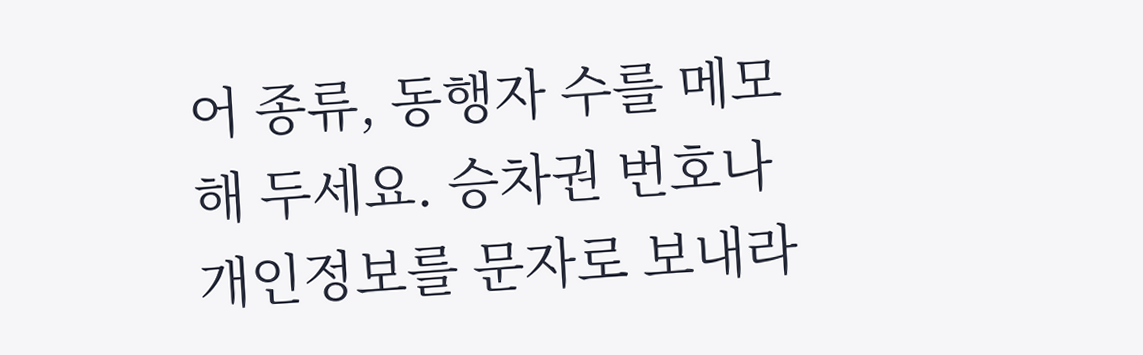어 종류, 동행자 수를 메모해 두세요. 승차권 번호나 개인정보를 문자로 보내라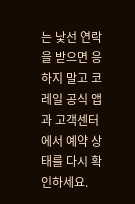는 낯선 연락을 받으면 응하지 말고 코레일 공식 앱과 고객센터에서 예약 상태를 다시 확인하세요.